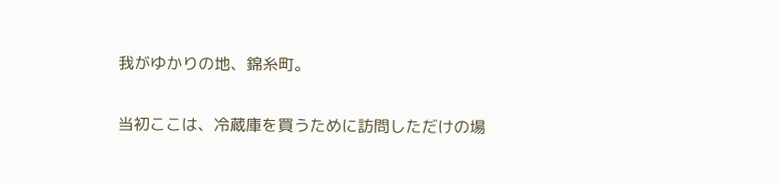我がゆかりの地、錦糸町。

当初ここは、冷蔵庫を買うために訪問しただけの場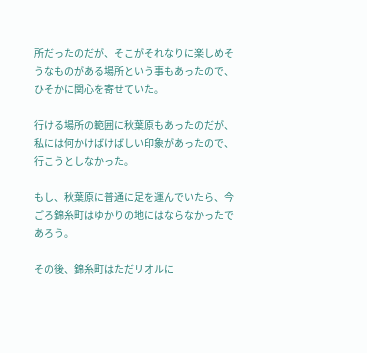所だったのだが、そこがそれなりに楽しめそうなものがある場所という事もあったので、ひそかに関心を寄せていた。

行ける場所の範囲に秋葉原もあったのだが、私には何かけばけばしい印象があったので、行こうとしなかった。

もし、秋葉原に普通に足を運んでいたら、今ごろ錦糸町はゆかりの地にはならなかったであろう。

その後、錦糸町はただリオルに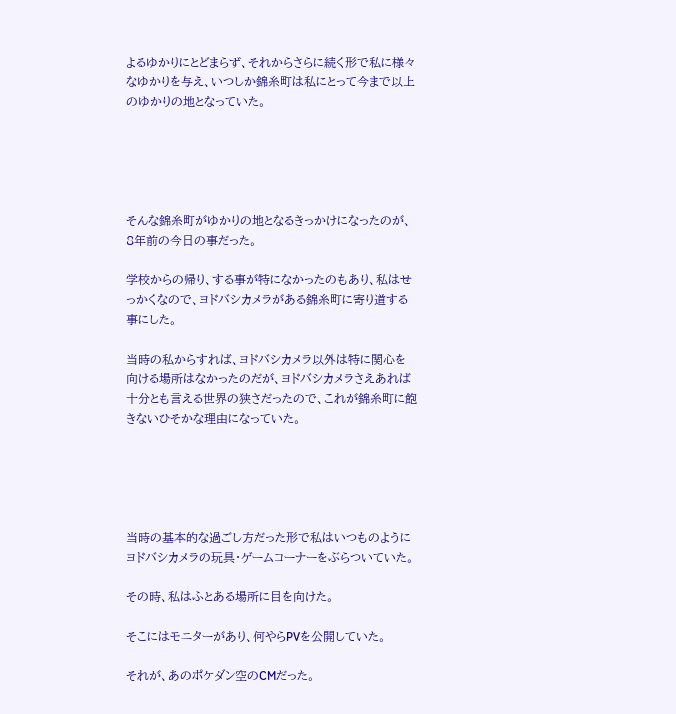よるゆかりにとどまらず、それからさらに続く形で私に様々なゆかりを与え、いつしか錦糸町は私にとって今まで以上のゆかりの地となっていた。





そんな錦糸町がゆかりの地となるきっかけになったのが、8年前の今日の事だった。

学校からの帰り、する事が特になかったのもあり、私はせっかくなので、ヨドバシカメラがある錦糸町に寄り道する事にした。

当時の私からすれば、ヨドバシカメラ以外は特に関心を向ける場所はなかったのだが、ヨドバシカメラさえあれば十分とも言える世界の狭さだったので、これが錦糸町に飽きないひそかな理由になっていた。





当時の基本的な過ごし方だった形で私はいつものようにヨドバシカメラの玩具・ゲームコーナーをぶらついていた。

その時、私はふとある場所に目を向けた。

そこにはモニターがあり、何やらPVを公開していた。

それが、あのポケダン空のCMだった。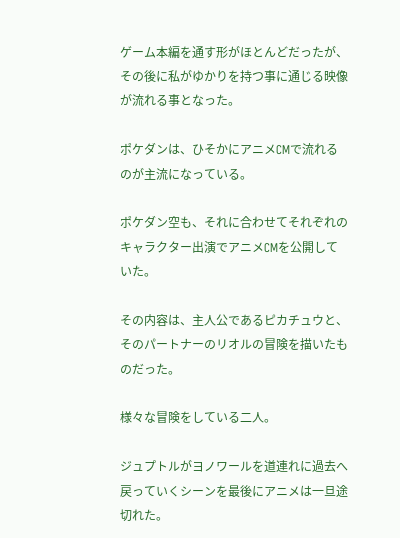ゲーム本編を通す形がほとんどだったが、その後に私がゆかりを持つ事に通じる映像が流れる事となった。

ポケダンは、ひそかにアニメCMで流れるのが主流になっている。

ポケダン空も、それに合わせてそれぞれのキャラクター出演でアニメCMを公開していた。

その内容は、主人公であるピカチュウと、そのパートナーのリオルの冒険を描いたものだった。

様々な冒険をしている二人。

ジュプトルがヨノワールを道連れに過去へ戻っていくシーンを最後にアニメは一旦途切れた。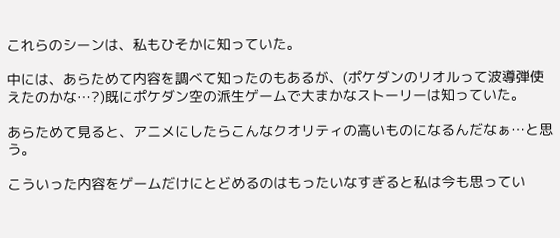これらのシーンは、私もひそかに知っていた。

中には、あらためて内容を調べて知ったのもあるが、(ポケダンのリオルって波導弾使えたのかな…?)既にポケダン空の派生ゲームで大まかなストーリーは知っていた。

あらためて見ると、アニメにしたらこんなクオリティの高いものになるんだなぁ…と思う。

こういった内容をゲームだけにとどめるのはもったいなすぎると私は今も思ってい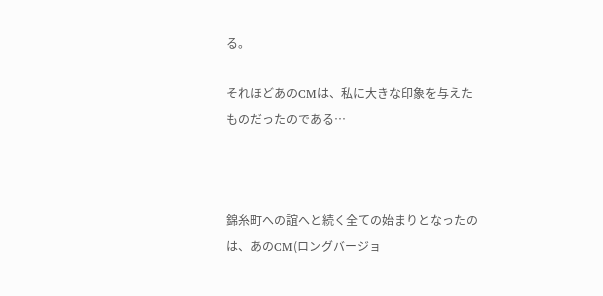る。

それほどあのCMは、私に大きな印象を与えたものだったのである…



錦糸町への誼へと続く全ての始まりとなったのは、あのCM(ロングバージョ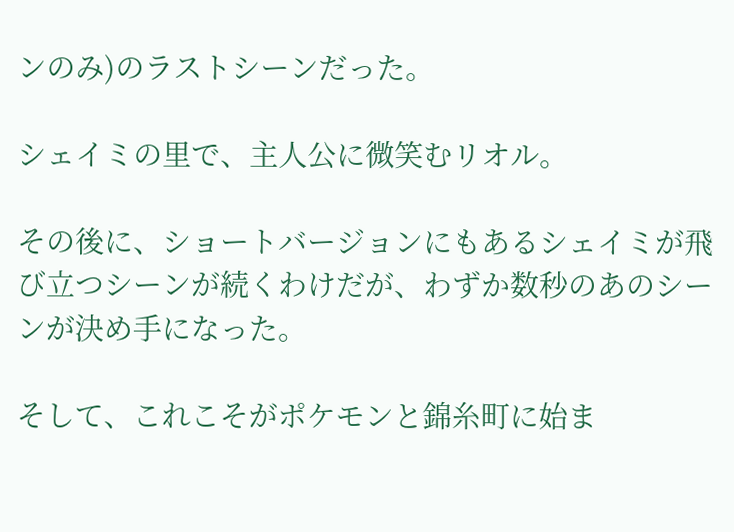ンのみ)のラストシーンだった。

シェイミの里で、主人公に微笑むリオル。

その後に、ショートバージョンにもあるシェイミが飛び立つシーンが続くわけだが、わずか数秒のあのシーンが決め手になった。

そして、これこそがポケモンと錦糸町に始ま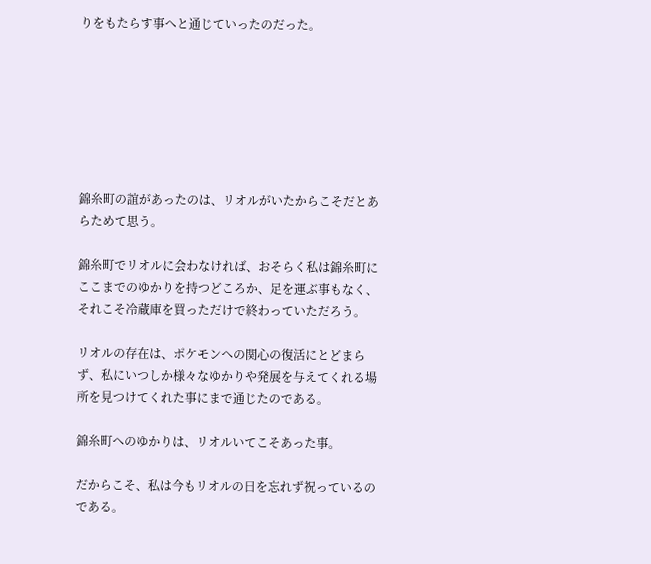りをもたらす事へと通じていったのだった。







錦糸町の誼があったのは、リオルがいたからこそだとあらためて思う。

錦糸町でリオルに会わなければ、おそらく私は錦糸町にここまでのゆかりを持つどころか、足を運ぶ事もなく、それこそ冷蔵庫を買っただけで終わっていただろう。

リオルの存在は、ポケモンへの関心の復活にとどまらず、私にいつしか様々なゆかりや発展を与えてくれる場所を見つけてくれた事にまで通じたのである。

錦糸町へのゆかりは、リオルいてこそあった事。

だからこそ、私は今もリオルの日を忘れず祝っているのである。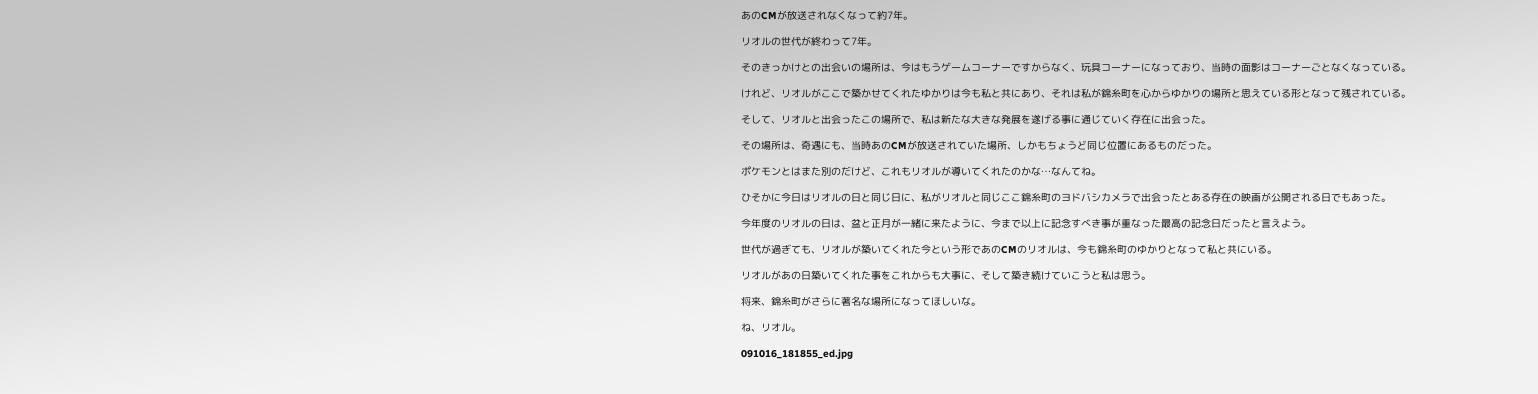あのCMが放送されなくなって約7年。

リオルの世代が終わって7年。

そのきっかけとの出会いの場所は、今はもうゲームコーナーですからなく、玩具コーナーになっており、当時の面影はコーナーごとなくなっている。

けれど、リオルがここで築かせてくれたゆかりは今も私と共にあり、それは私が錦糸町を心からゆかりの場所と思えている形となって残されている。

そして、リオルと出会ったこの場所で、私は新たな大きな発展を遂げる事に通じていく存在に出会った。

その場所は、奇遇にも、当時あのCMが放送されていた場所、しかもちょうど同じ位置にあるものだった。

ポケモンとはまた別のだけど、これもリオルが導いてくれたのかな…なんてね。

ひそかに今日はリオルの日と同じ日に、私がリオルと同じここ錦糸町のヨドバシカメラで出会ったとある存在の映画が公開される日でもあった。

今年度のリオルの日は、盆と正月が一緒に来たように、今まで以上に記念すべき事が重なった最高の記念日だったと言えよう。

世代が過ぎても、リオルが築いてくれた今という形であのCMのリオルは、今も錦糸町のゆかりとなって私と共にいる。

リオルがあの日築いてくれた事をこれからも大事に、そして築き続けていこうと私は思う。

将来、錦糸町がさらに著名な場所になってほしいな。

ね、リオル。

091016_181855_ed.jpg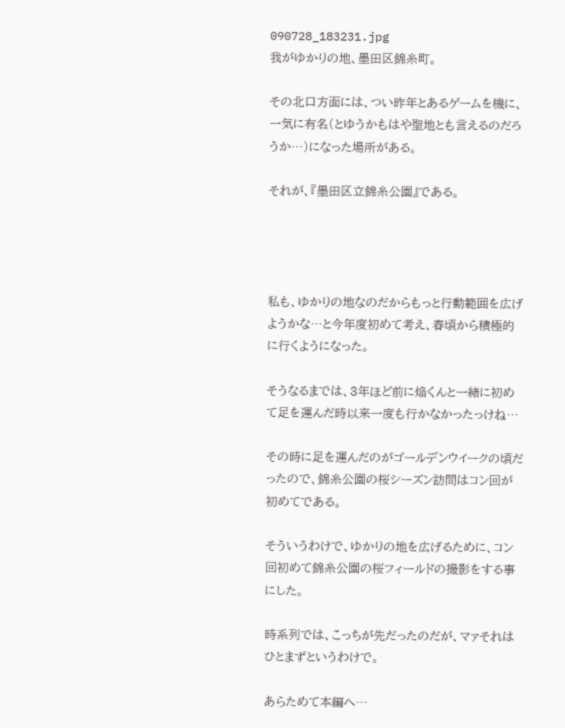090728_183231.jpg
我がゆかりの地、墨田区錦糸町。

その北口方面には、つい昨年とあるゲームを機に、一気に有名(とゆうかもはや聖地とも言えるのだろうか…)になった場所がある。

それが、『墨田区立錦糸公園』である。




私も、ゆかりの地なのだからもっと行動範囲を広げようかな…と今年度初めて考え、春頃から積極的に行くようになった。

そうなるまでは、3年ほど前に焔くんと一緒に初めて足を運んだ時以来一度も行かなかったっけね…

その時に足を運んだのがゴールデンウイークの頃だったので、錦糸公園の桜シーズン訪問はコン回が初めてである。

そういうわけで、ゆかりの地を広げるために、コン回初めて錦糸公園の桜フィールドの撮影をする事にした。

時系列では、こっちが先だったのだが、マァそれはひとまずというわけで。

あらためて本編へ…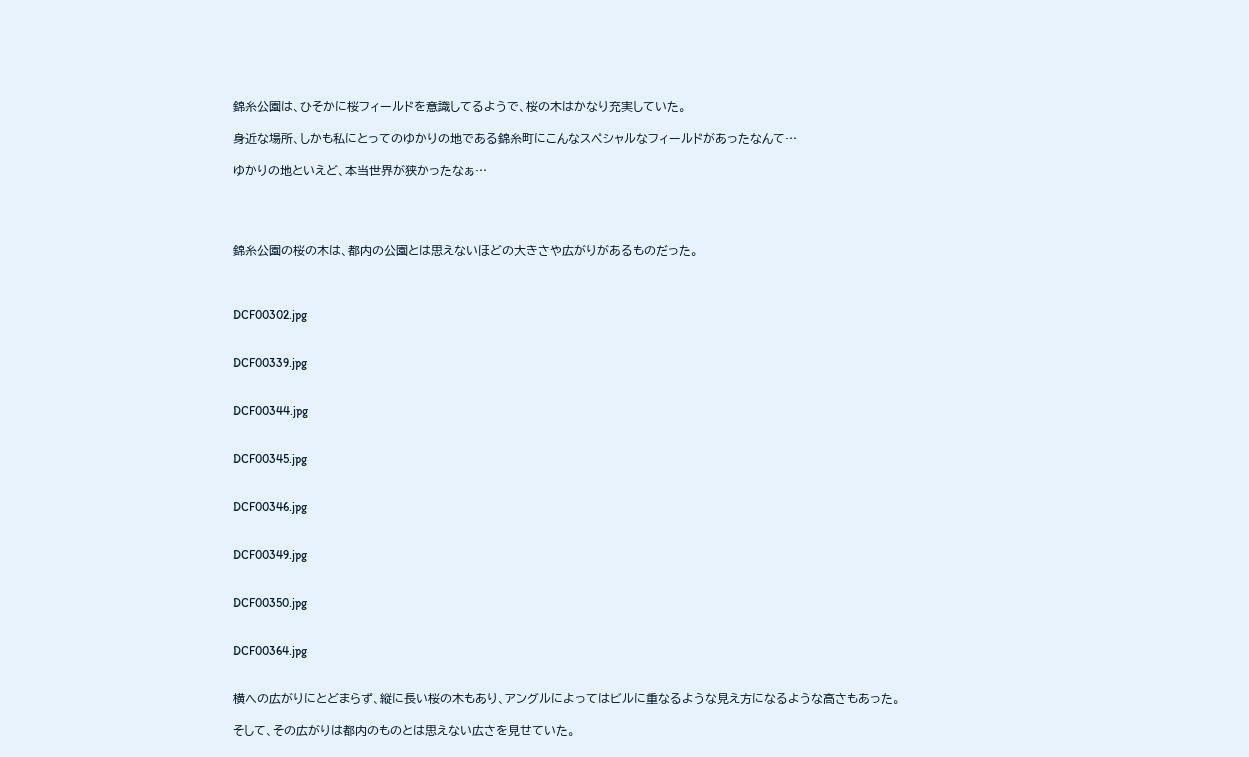錦糸公園は、ひそかに桜フィールドを意識してるようで、桜の木はかなり充実していた。

身近な場所、しかも私にとってのゆかりの地である錦糸町にこんなスペシャルなフィールドがあったなんて…

ゆかりの地といえど、本当世界が狭かったなぁ…




錦糸公園の桜の木は、都内の公園とは思えないほどの大きさや広がりがあるものだった。



DCF00302.jpg


DCF00339.jpg


DCF00344.jpg


DCF00345.jpg


DCF00346.jpg


DCF00349.jpg


DCF00350.jpg


DCF00364.jpg


横への広がりにとどまらず、縦に長い桜の木もあり、アングルによってはビルに重なるような見え方になるような高さもあった。

そして、その広がりは都内のものとは思えない広さを見せていた。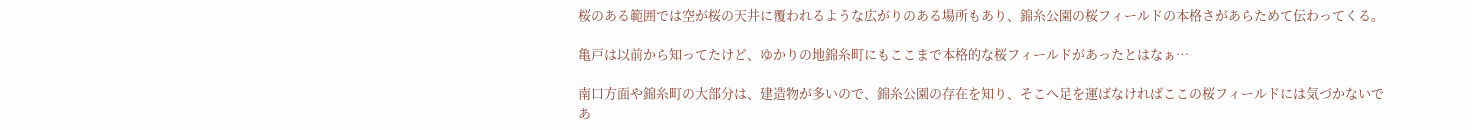桜のある範囲では空が桜の天井に覆われるような広がりのある場所もあり、錦糸公園の桜フィールドの本格さがあらためて伝わってくる。

亀戸は以前から知ってたけど、ゆかりの地錦糸町にもここまで本格的な桜フィールドがあったとはなぁ…

南口方面や錦糸町の大部分は、建造物が多いので、錦糸公園の存在を知り、そこへ足を運ばなければここの桜フィールドには気づかないであ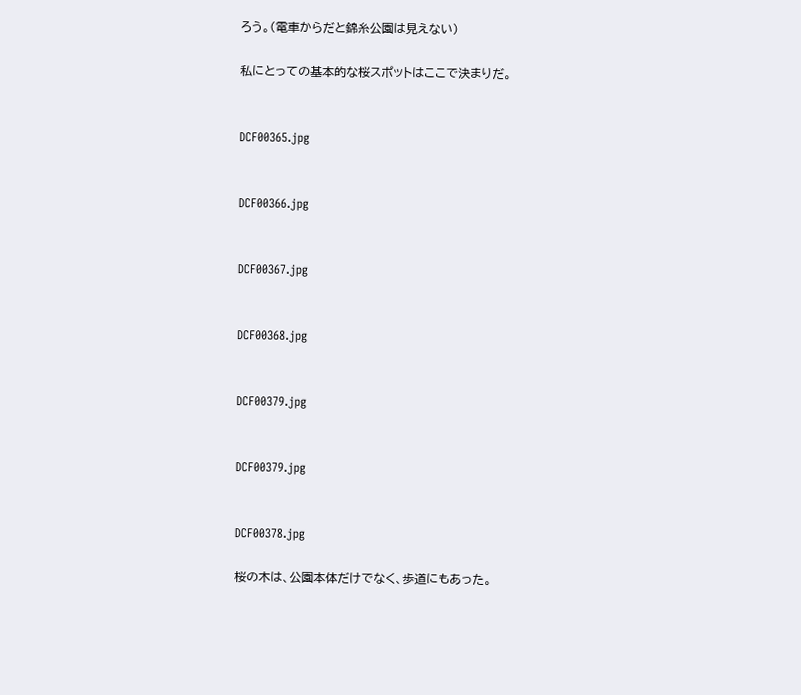ろう。(電車からだと錦糸公園は見えない)

私にとっての基本的な桜スポットはここで決まりだ。


DCF00365.jpg


DCF00366.jpg


DCF00367.jpg


DCF00368.jpg


DCF00379.jpg


DCF00379.jpg


DCF00378.jpg

桜の木は、公園本体だけでなく、歩道にもあった。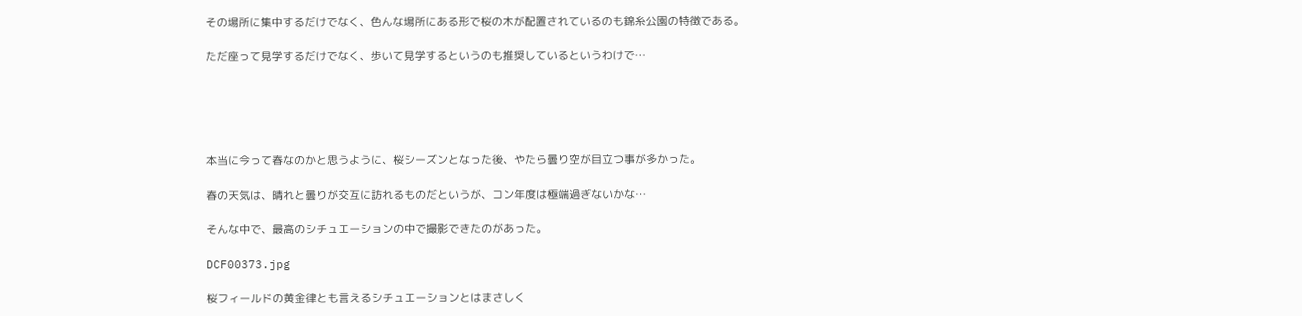その場所に集中するだけでなく、色んな場所にある形で桜の木が配置されているのも錦糸公園の特徴である。

ただ座って見学するだけでなく、歩いて見学するというのも推奨しているというわけで…





本当に今って春なのかと思うように、桜シーズンとなった後、やたら曇り空が目立つ事が多かった。

春の天気は、晴れと曇りが交互に訪れるものだというが、コン年度は極端過ぎないかな…

そんな中で、最高のシチュエーションの中で撮影できたのがあった。

DCF00373.jpg

桜フィールドの黄金律とも言えるシチュエーションとはまさしく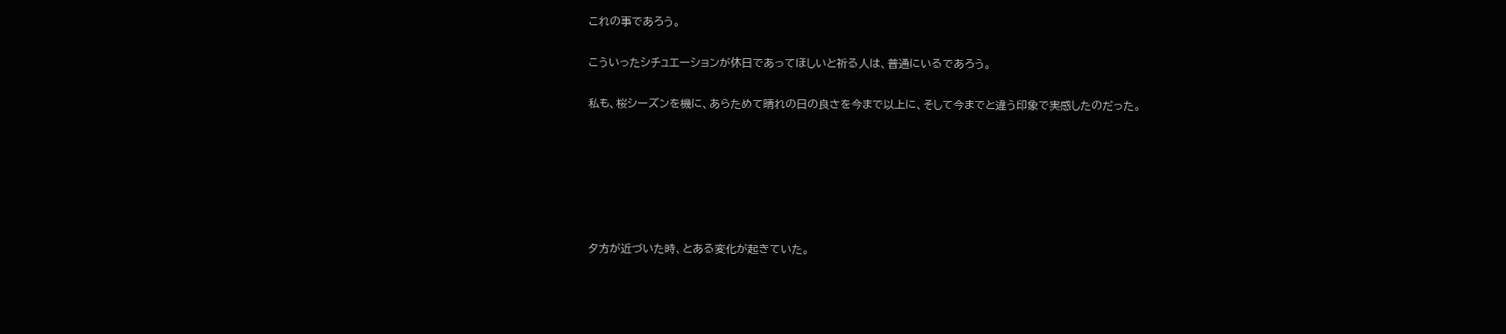これの事であろう。

こういったシチュエーションが休日であってほしいと祈る人は、普通にいるであろう。

私も、桜シーズンを機に、あらためて晴れの日の良さを今まで以上に、そして今までと違う印象で実感したのだった。






夕方が近づいた時、とある変化が起きていた。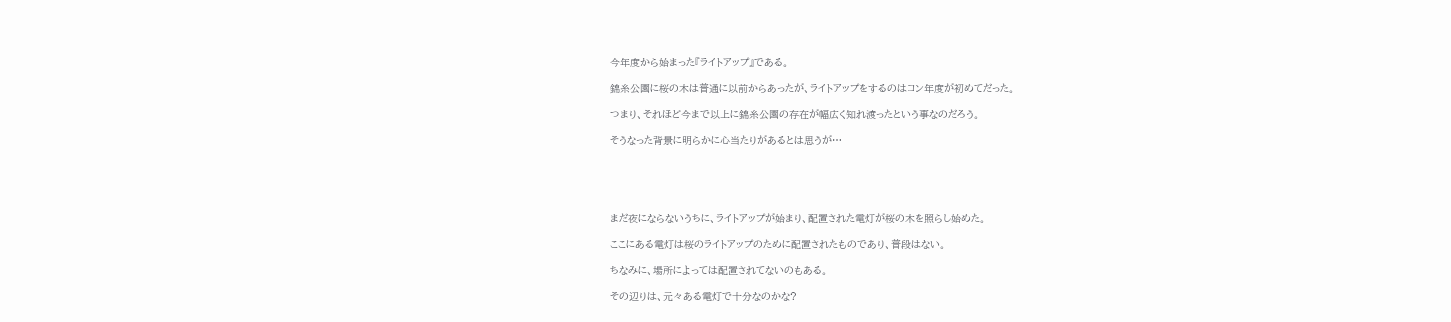今年度から始まった『ライトアップ』である。

錦糸公園に桜の木は普通に以前からあったが、ライトアップをするのはコン年度が初めてだった。

つまり、それほど今まで以上に錦糸公園の存在が幅広く知れ渡ったという事なのだろう。

そうなった背景に明らかに心当たりがあるとは思うが…





まだ夜にならないうちに、ライトアップが始まり、配置された電灯が桜の木を照らし始めた。

ここにある電灯は桜のライトアップのために配置されたものであり、普段はない。

ちなみに、場所によっては配置されてないのもある。

その辺りは、元々ある電灯で十分なのかな?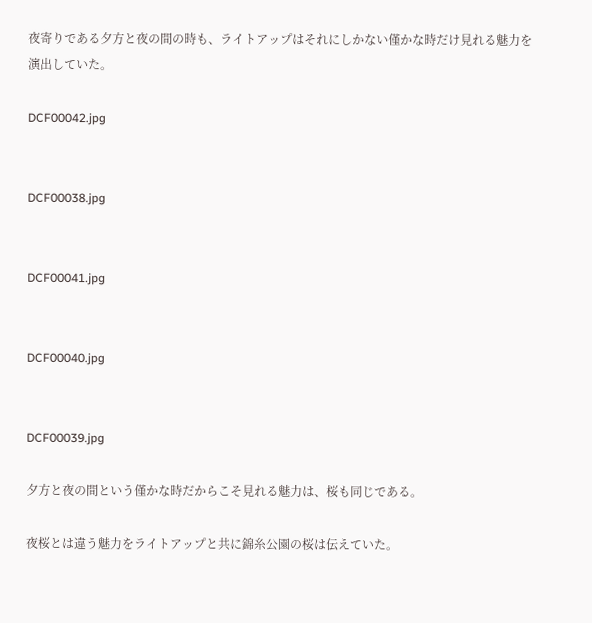夜寄りである夕方と夜の間の時も、ライトアップはそれにしかない僅かな時だけ見れる魅力を演出していた。

DCF00042.jpg


DCF00038.jpg


DCF00041.jpg


DCF00040.jpg


DCF00039.jpg

夕方と夜の間という僅かな時だからこそ見れる魅力は、桜も同じである。

夜桜とは違う魅力をライトアップと共に錦糸公園の桜は伝えていた。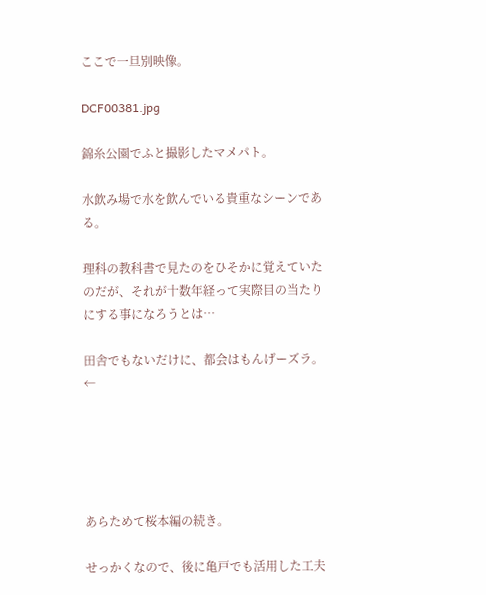ここで一旦別映像。

DCF00381.jpg

錦糸公園でふと撮影したマメパト。

水飲み場で水を飲んでいる貴重なシーンである。

理科の教科書で見たのをひそかに覚えていたのだが、それが十数年経って実際目の当たりにする事になろうとは…

田舎でもないだけに、都会はもんげーズラ。←





あらためて桜本編の続き。

せっかくなので、後に亀戸でも活用した工夫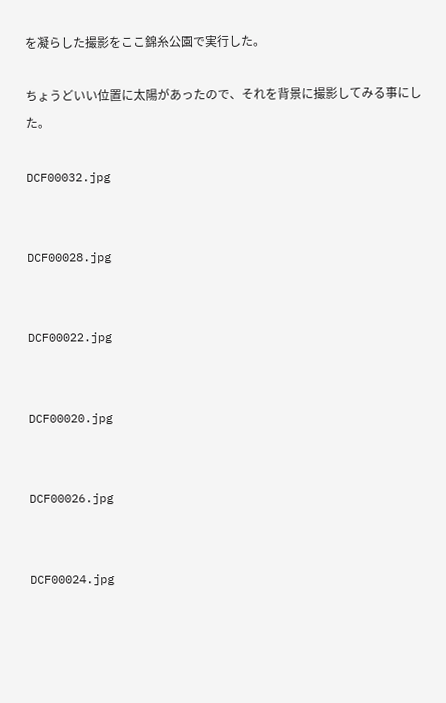を凝らした撮影をここ錦糸公園で実行した。

ちょうどいい位置に太陽があったので、それを背景に撮影してみる事にした。

DCF00032.jpg


DCF00028.jpg


DCF00022.jpg


DCF00020.jpg


DCF00026.jpg


DCF00024.jpg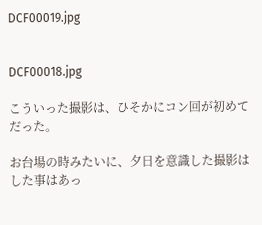DCF00019.jpg


DCF00018.jpg

こういった撮影は、ひそかにコン回が初めてだった。

お台場の時みたいに、夕日を意識した撮影はした事はあっ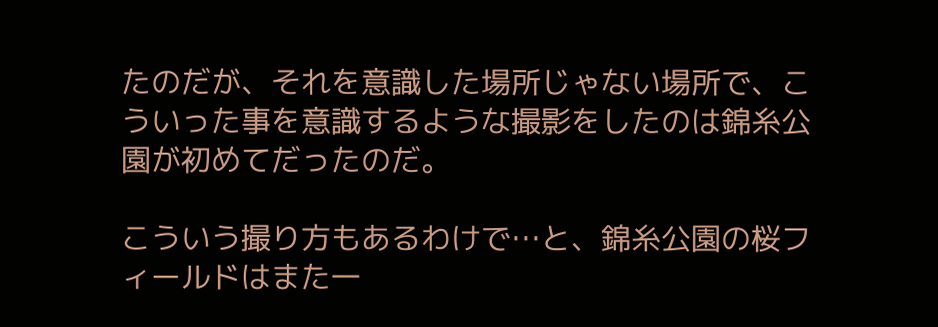たのだが、それを意識した場所じゃない場所で、こういった事を意識するような撮影をしたのは錦糸公園が初めてだったのだ。

こういう撮り方もあるわけで…と、錦糸公園の桜フィールドはまた一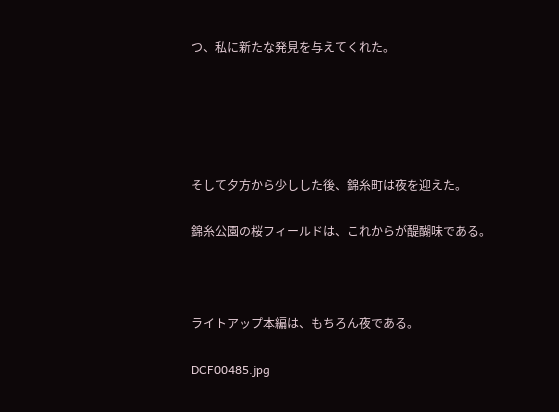つ、私に新たな発見を与えてくれた。





そして夕方から少しした後、錦糸町は夜を迎えた。

錦糸公園の桜フィールドは、これからが醍醐味である。



ライトアップ本編は、もちろん夜である。

DCF00485.jpg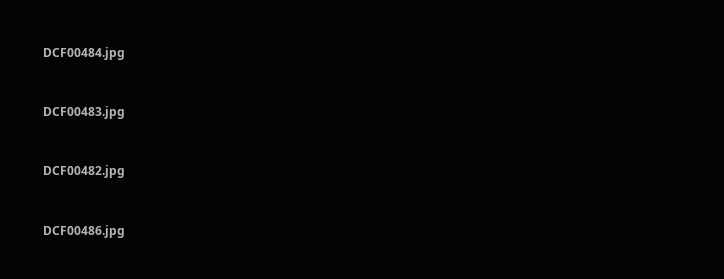DCF00484.jpg


DCF00483.jpg


DCF00482.jpg


DCF00486.jpg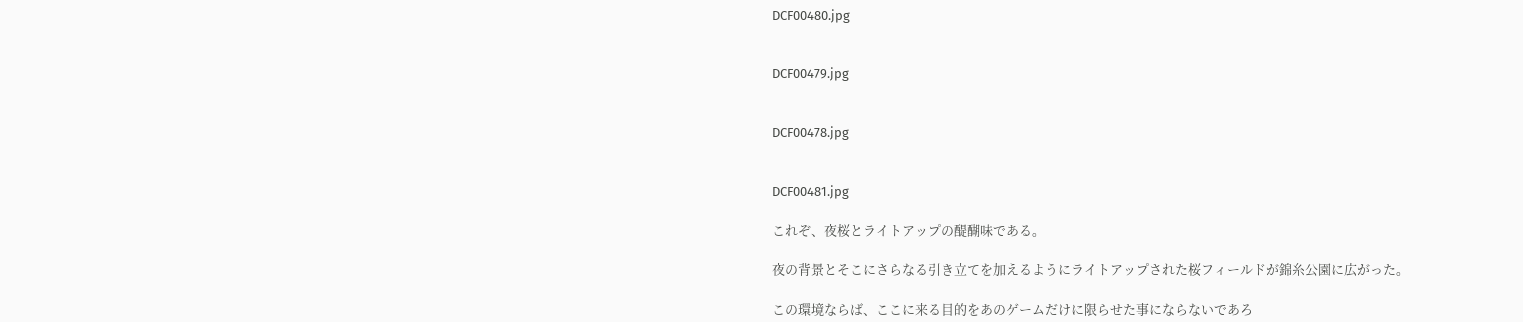DCF00480.jpg


DCF00479.jpg


DCF00478.jpg


DCF00481.jpg

これぞ、夜桜とライトアップの醍醐味である。

夜の背景とそこにさらなる引き立てを加えるようにライトアップされた桜フィールドが錦糸公園に広がった。

この環境ならば、ここに来る目的をあのゲームだけに限らせた事にならないであろ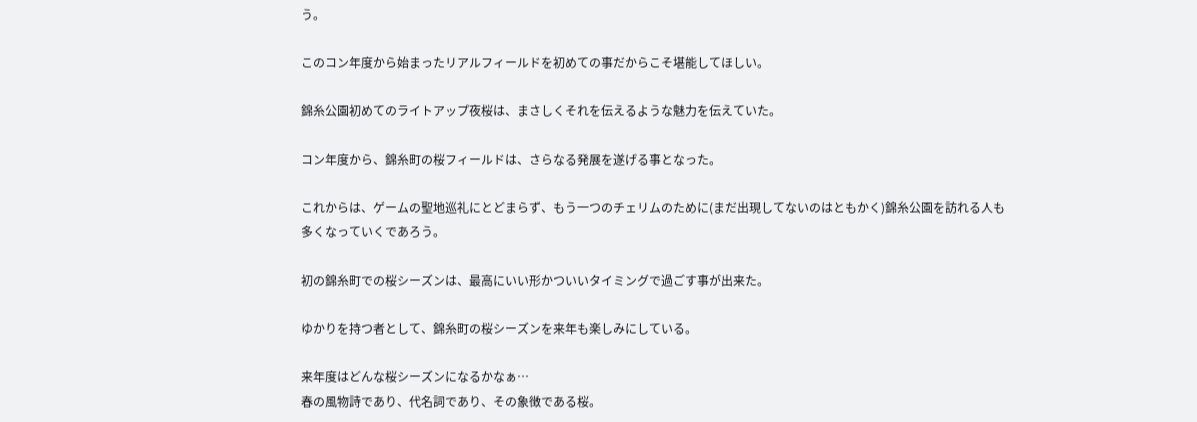う。

このコン年度から始まったリアルフィールドを初めての事だからこそ堪能してほしい。

錦糸公園初めてのライトアップ夜桜は、まさしくそれを伝えるような魅力を伝えていた。

コン年度から、錦糸町の桜フィールドは、さらなる発展を遂げる事となった。

これからは、ゲームの聖地巡礼にとどまらず、もう一つのチェリムのために(まだ出現してないのはともかく)錦糸公園を訪れる人も多くなっていくであろう。

初の錦糸町での桜シーズンは、最高にいい形かついいタイミングで過ごす事が出来た。

ゆかりを持つ者として、錦糸町の桜シーズンを来年も楽しみにしている。

来年度はどんな桜シーズンになるかなぁ…
春の風物詩であり、代名詞であり、その象徴である桜。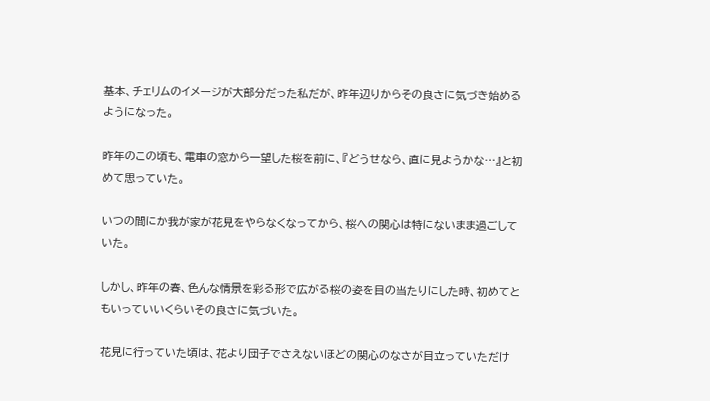基本、チェリムのイメージが大部分だった私だが、昨年辺りからその良さに気づき始めるようになった。

昨年のこの頃も、電車の窓から一望した桜を前に、『どうせなら、直に見ようかな…』と初めて思っていた。

いつの間にか我が家が花見をやらなくなってから、桜への関心は特にないまま過ごしていた。

しかし、昨年の春、色んな情景を彩る形で広がる桜の姿を目の当たりにした時、初めてともいっていいくらいその良さに気づいた。

花見に行っていた頃は、花より団子でさえないほどの関心のなさが目立っていただけ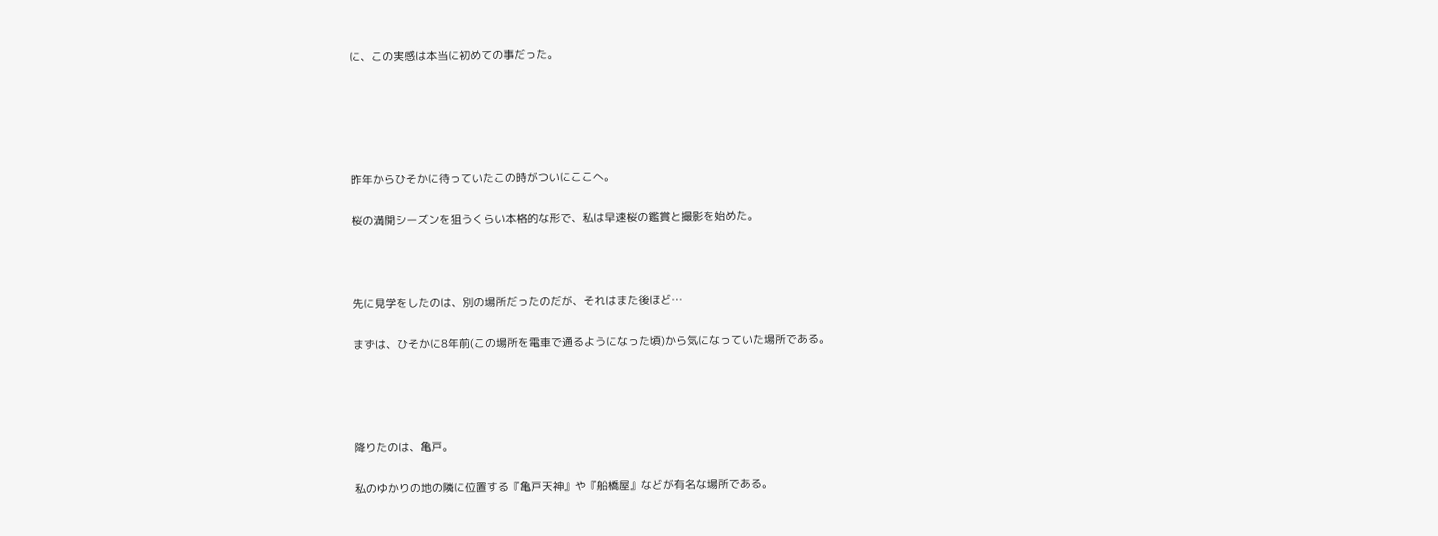に、この実感は本当に初めての事だった。





昨年からひそかに待っていたこの時がついにここへ。

桜の満開シーズンを狙うくらい本格的な形で、私は早速桜の鑑賞と撮影を始めた。



先に見学をしたのは、別の場所だったのだが、それはまた後ほど…

まずは、ひそかに8年前(この場所を電車で通るようになった頃)から気になっていた場所である。




降りたのは、亀戸。

私のゆかりの地の隣に位置する『亀戸天神』や『船橋屋』などが有名な場所である。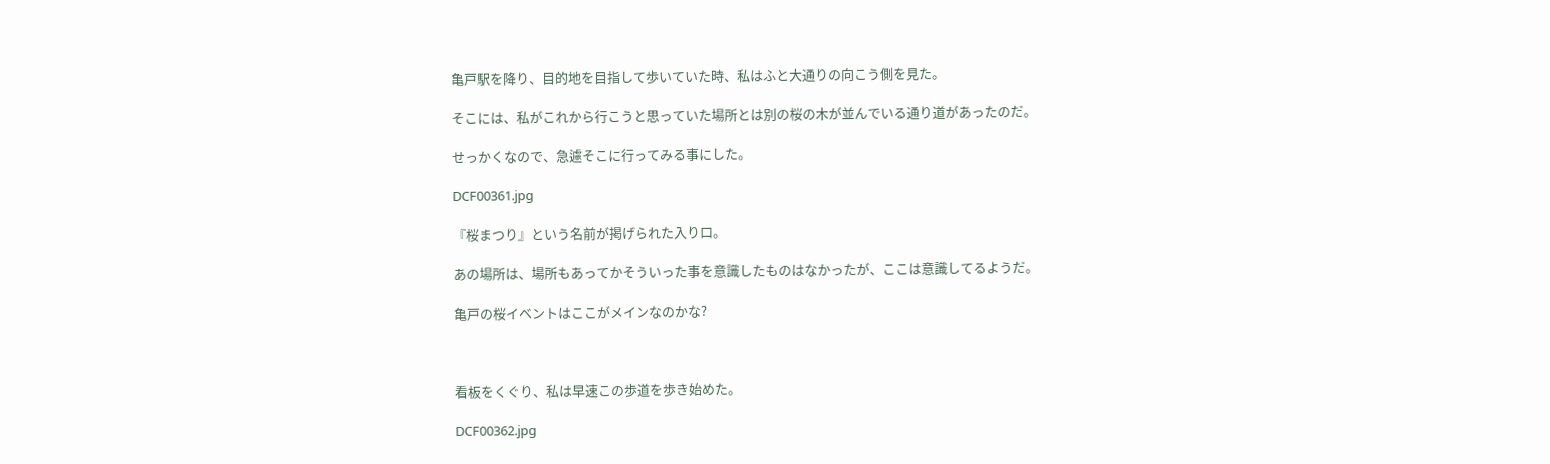亀戸駅を降り、目的地を目指して歩いていた時、私はふと大通りの向こう側を見た。

そこには、私がこれから行こうと思っていた場所とは別の桜の木が並んでいる通り道があったのだ。

せっかくなので、急遽そこに行ってみる事にした。

DCF00361.jpg

『桜まつり』という名前が掲げられた入り口。

あの場所は、場所もあってかそういった事を意識したものはなかったが、ここは意識してるようだ。

亀戸の桜イベントはここがメインなのかな?



看板をくぐり、私は早速この歩道を歩き始めた。

DCF00362.jpg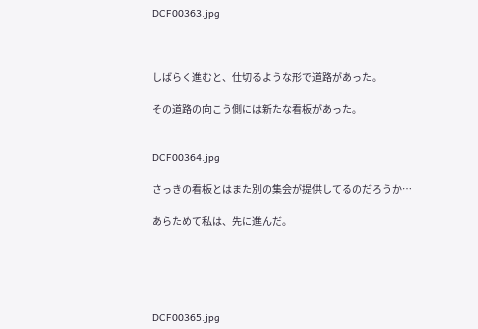DCF00363.jpg



しばらく進むと、仕切るような形で道路があった。

その道路の向こう側には新たな看板があった。


DCF00364.jpg

さっきの看板とはまた別の集会が提供してるのだろうか…

あらためて私は、先に進んだ。





DCF00365.jpg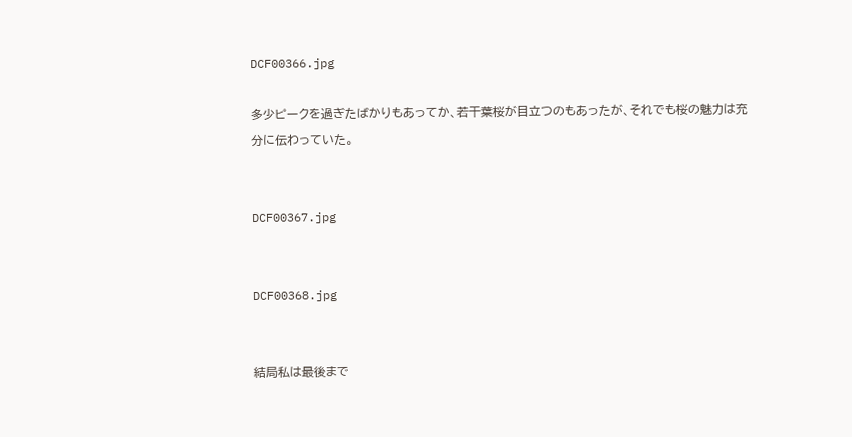DCF00366.jpg

多少ピークを過ぎたばかりもあってか、若干葉桜が目立つのもあったが、それでも桜の魅力は充分に伝わっていた。


DCF00367.jpg


DCF00368.jpg


結局私は最後まで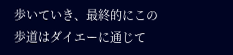歩いていき、最終的にこの歩道はダイエーに通じて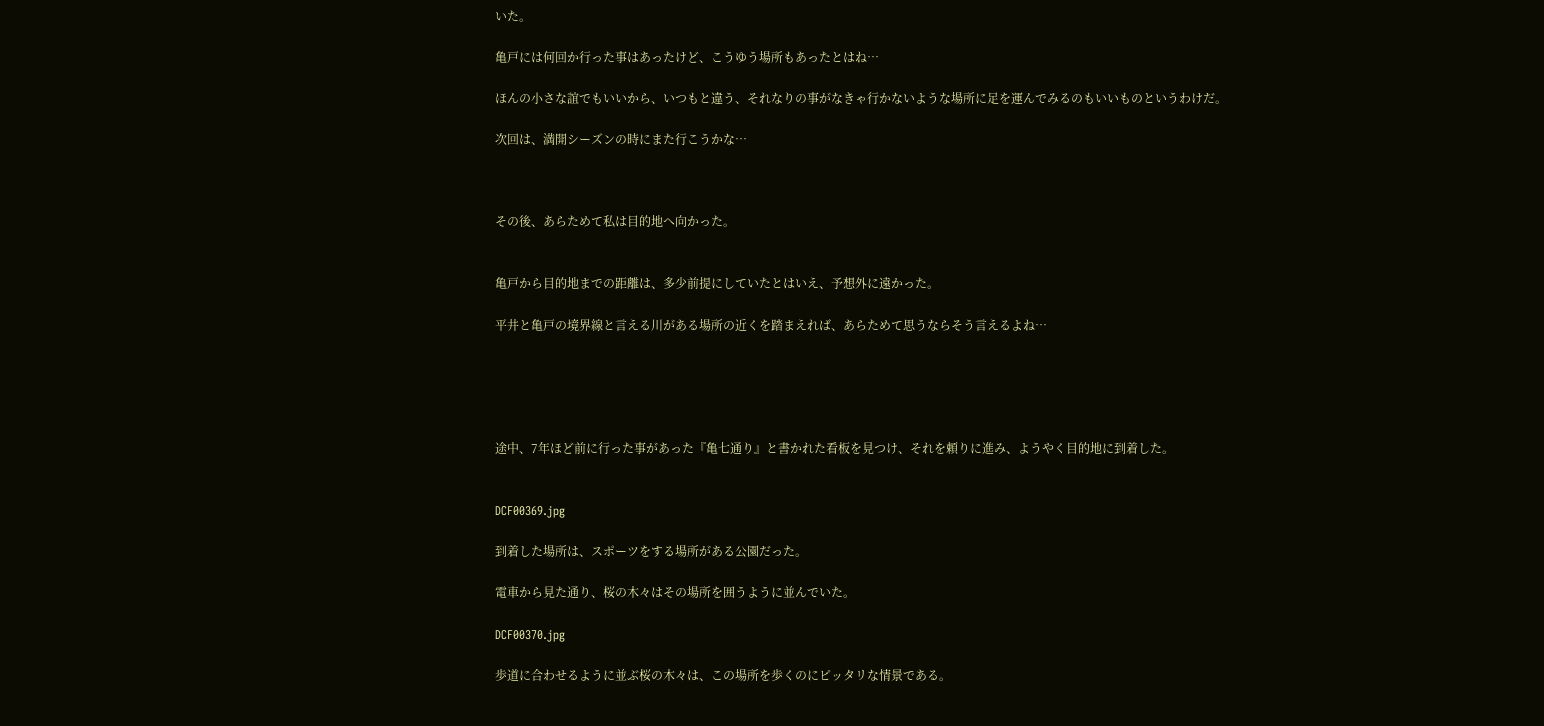いた。

亀戸には何回か行った事はあったけど、こうゆう場所もあったとはね…

ほんの小さな誼でもいいから、いつもと違う、それなりの事がなきゃ行かないような場所に足を運んでみるのもいいものというわけだ。

次回は、満開シーズンの時にまた行こうかな…



その後、あらためて私は目的地へ向かった。


亀戸から目的地までの距離は、多少前提にしていたとはいえ、予想外に遠かった。

平井と亀戸の境界線と言える川がある場所の近くを踏まえれば、あらためて思うならそう言えるよね…





途中、7年ほど前に行った事があった『亀七通り』と書かれた看板を見つけ、それを頼りに進み、ようやく目的地に到着した。


DCF00369.jpg

到着した場所は、スポーツをする場所がある公園だった。

電車から見た通り、桜の木々はその場所を囲うように並んでいた。

DCF00370.jpg

歩道に合わせるように並ぶ桜の木々は、この場所を歩くのにピッタリな情景である。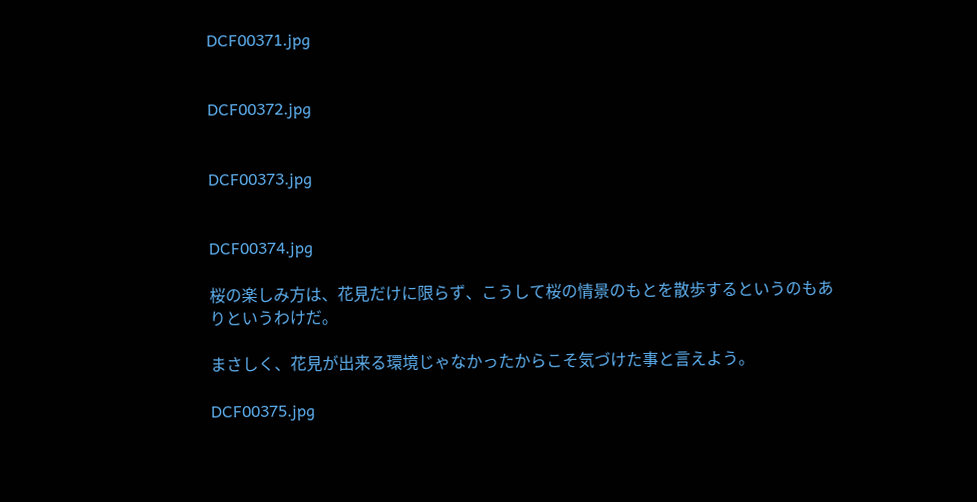DCF00371.jpg


DCF00372.jpg


DCF00373.jpg


DCF00374.jpg

桜の楽しみ方は、花見だけに限らず、こうして桜の情景のもとを散歩するというのもありというわけだ。

まさしく、花見が出来る環境じゃなかったからこそ気づけた事と言えよう。

DCF00375.jpg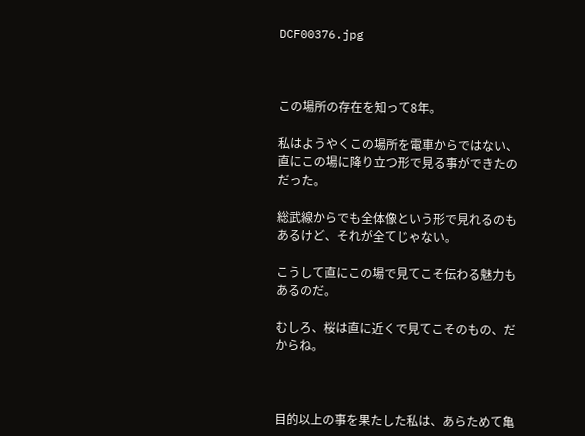DCF00376.jpg



この場所の存在を知って8年。

私はようやくこの場所を電車からではない、直にこの場に降り立つ形で見る事ができたのだった。

総武線からでも全体像という形で見れるのもあるけど、それが全てじゃない。

こうして直にこの場で見てこそ伝わる魅力もあるのだ。

むしろ、桜は直に近くで見てこそのもの、だからね。



目的以上の事を果たした私は、あらためて亀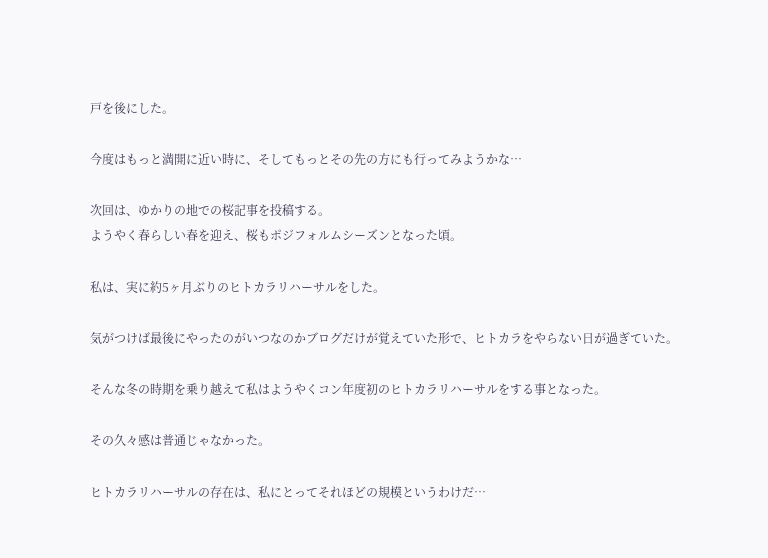戸を後にした。

今度はもっと満開に近い時に、そしてもっとその先の方にも行ってみようかな…

次回は、ゆかりの地での桜記事を投稿する。
ようやく春らしい春を迎え、桜もポジフォルムシーズンとなった頃。

私は、実に約5ヶ月ぶりのヒトカラリハーサルをした。

気がつけば最後にやったのがいつなのかブログだけが覚えていた形で、ヒトカラをやらない日が過ぎていた。

そんな冬の時期を乗り越えて私はようやくコン年度初のヒトカラリハーサルをする事となった。

その久々感は普通じゃなかった。

ヒトカラリハーサルの存在は、私にとってそれほどの規模というわけだ…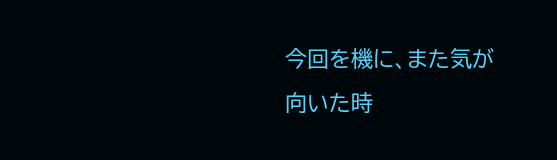今回を機に、また気が向いた時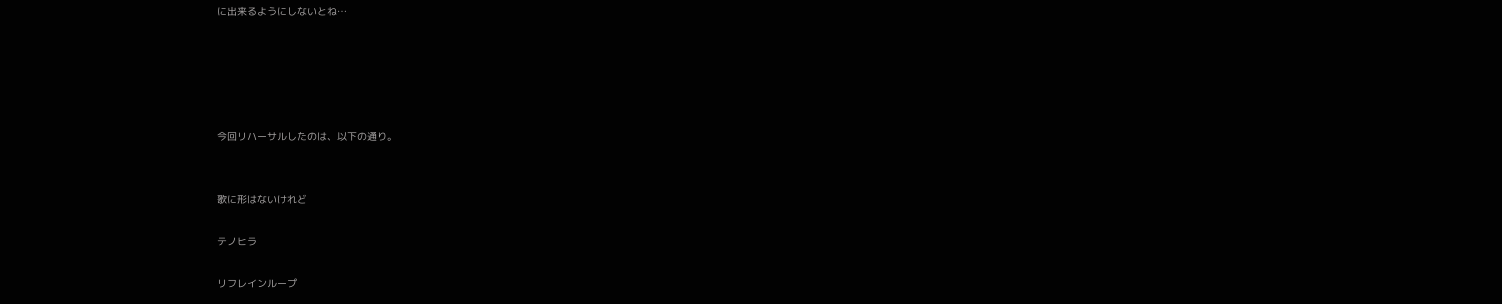に出来るようにしないとね…





今回リハーサルしたのは、以下の通り。


歌に形はないけれど

テノヒラ

リフレインループ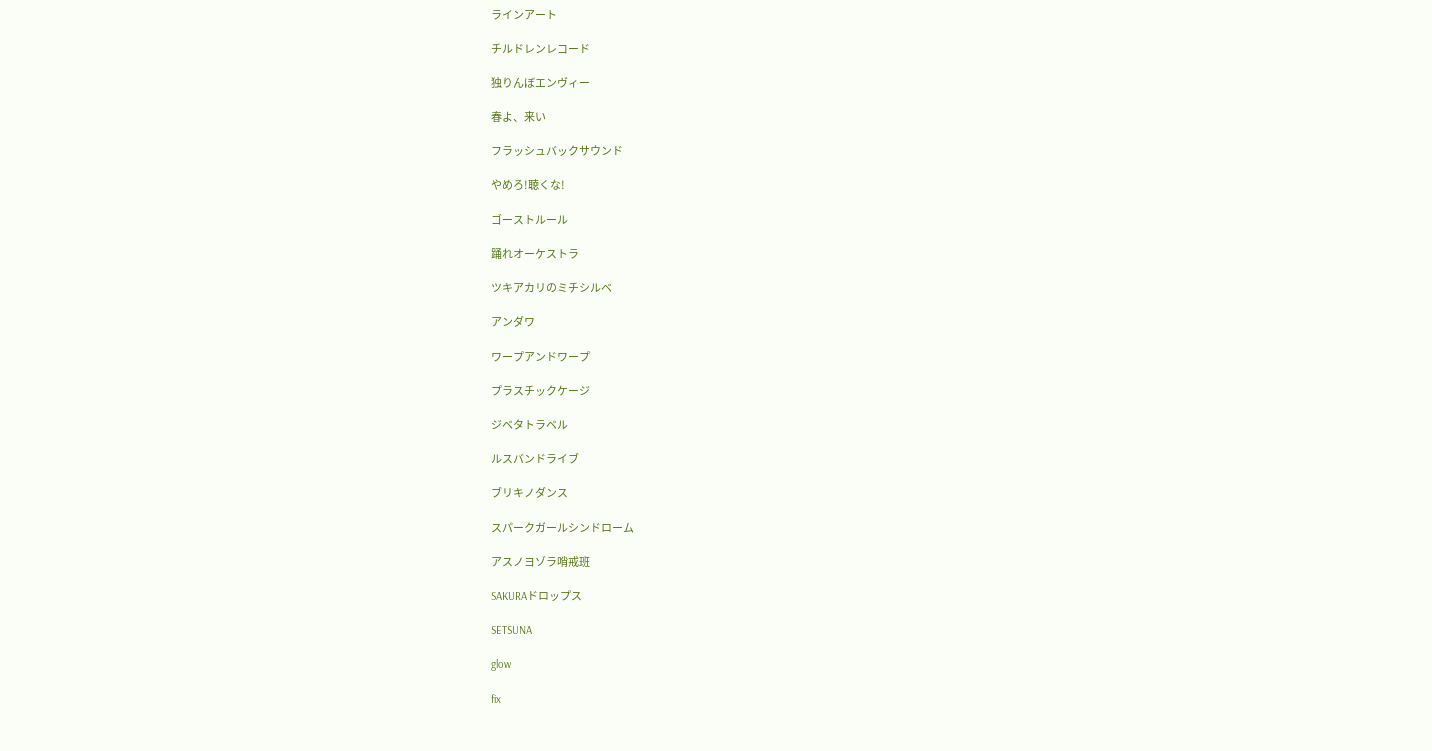ラインアート

チルドレンレコード

独りんぼエンヴィー

春よ、来い

フラッシュバックサウンド

やめろ!聴くな!

ゴーストルール

踊れオーケストラ

ツキアカリのミチシルベ

アンダワ

ワープアンドワープ

プラスチックケージ

ジベタトラベル

ルスバンドライブ

ブリキノダンス

スパークガールシンドローム

アスノヨゾラ哨戒班

SAKURAドロップス

SETSUNA

glow

fix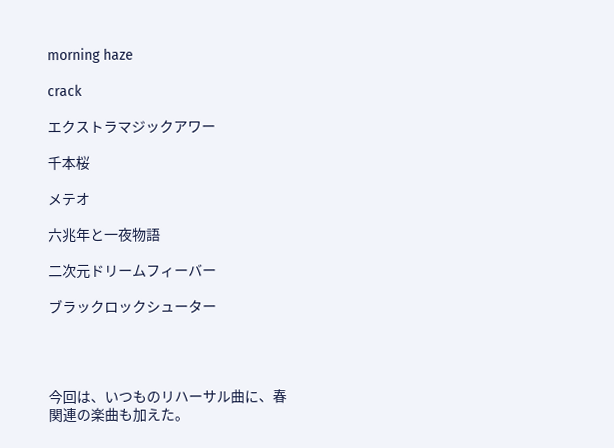morning haze

crack

エクストラマジックアワー

千本桜

メテオ

六兆年と一夜物語

二次元ドリームフィーバー

ブラックロックシューター




今回は、いつものリハーサル曲に、春関連の楽曲も加えた。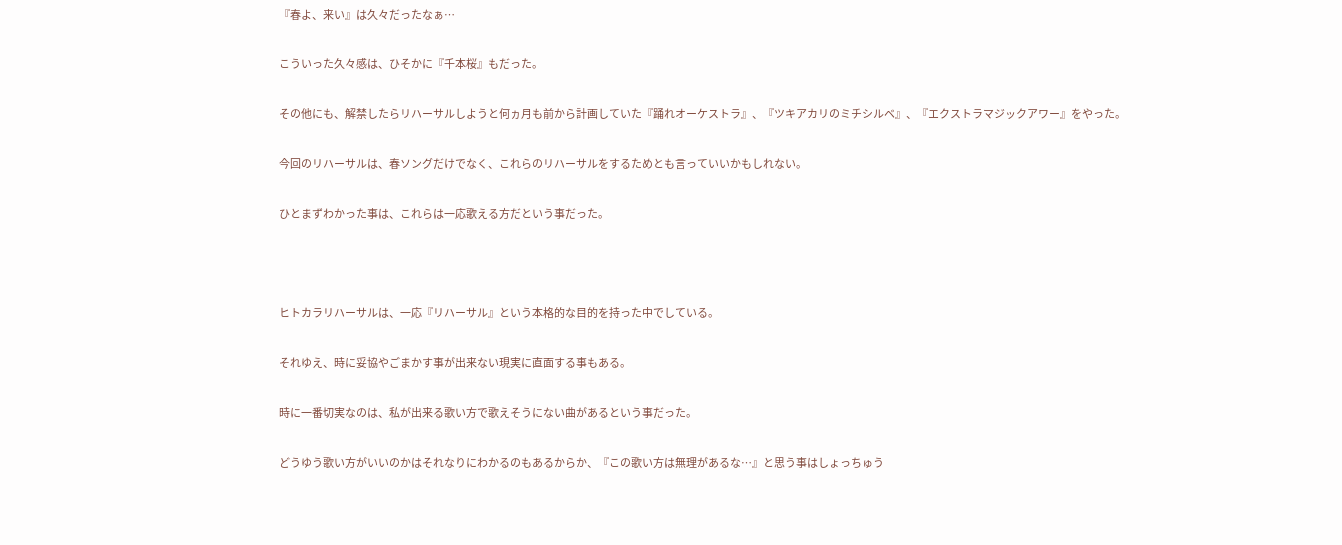『春よ、来い』は久々だったなぁ…

こういった久々感は、ひそかに『千本桜』もだった。

その他にも、解禁したらリハーサルしようと何ヵ月も前から計画していた『踊れオーケストラ』、『ツキアカリのミチシルベ』、『エクストラマジックアワー』をやった。

今回のリハーサルは、春ソングだけでなく、これらのリハーサルをするためとも言っていいかもしれない。

ひとまずわかった事は、これらは一応歌える方だという事だった。



ヒトカラリハーサルは、一応『リハーサル』という本格的な目的を持った中でしている。

それゆえ、時に妥協やごまかす事が出来ない現実に直面する事もある。

時に一番切実なのは、私が出来る歌い方で歌えそうにない曲があるという事だった。

どうゆう歌い方がいいのかはそれなりにわかるのもあるからか、『この歌い方は無理があるな…』と思う事はしょっちゅう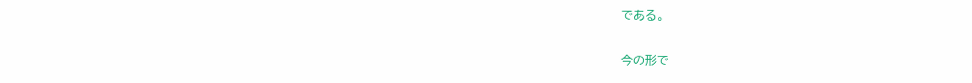である。

今の形で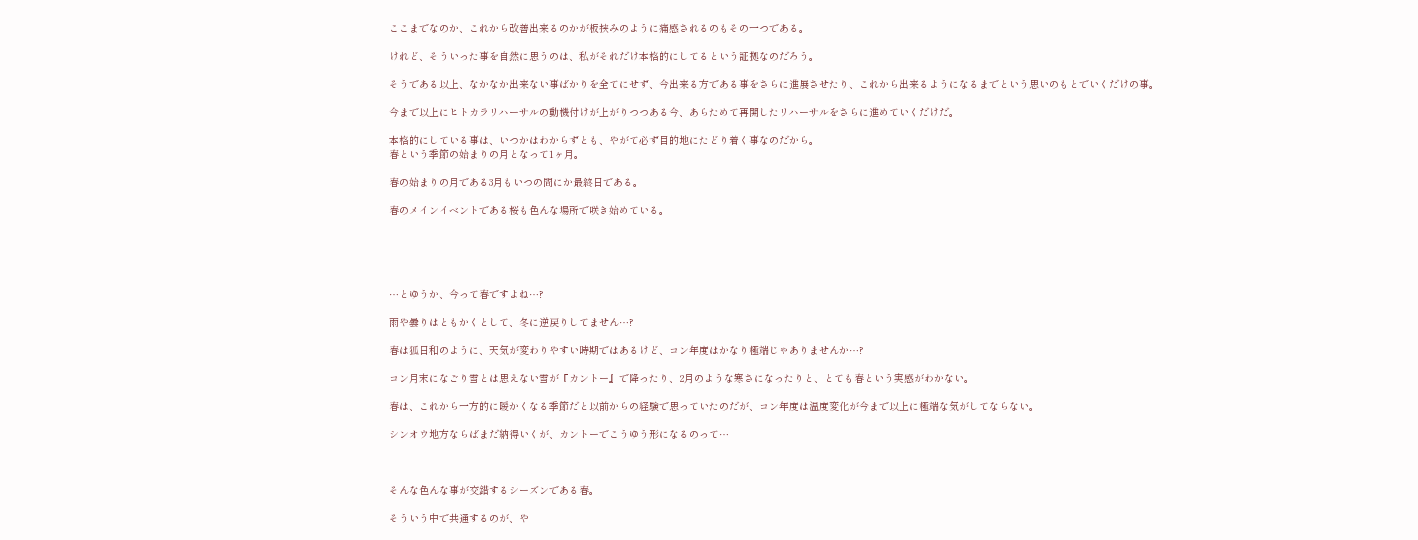ここまでなのか、これから改善出来るのかが板挟みのように痛感されるのもその一つである。

けれど、そういった事を自然に思うのは、私がそれだけ本格的にしてるという証拠なのだろう。

そうである以上、なかなか出来ない事ばかりを全てにせず、今出来る方である事をさらに進展させたり、これから出来るようになるまでという思いのもとでいくだけの事。

今まで以上にヒトカラリハーサルの動機付けが上がりつつある今、あらためて再開したリハーサルをさらに進めていくだけだ。

本格的にしている事は、いつかはわからずとも、やがて必ず目的地にたどり着く事なのだから。
春という季節の始まりの月となって1ヶ月。

春の始まりの月である3月もいつの間にか最終日である。

春のメインイベントである桜も色んな場所で咲き始めている。





…とゆうか、今って春ですよね…?

雨や曇りはともかくとして、冬に逆戻りしてません…?

春は狐日和のように、天気が変わりやすい時期ではあるけど、コン年度はかなり極端じゃありませんか…?

コン月末になごり雪とは思えない雪が『カントー』で降ったり、2月のような寒さになったりと、とても春という実感がわかない。

春は、これから一方的に暖かくなる季節だと以前からの経験で思っていたのだが、コン年度は温度変化が今まで以上に極端な気がしてならない。

シンオウ地方ならばまだ納得いくが、カントーでこうゆう形になるのって…



そんな色んな事が交錯するシーズンである春。

そういう中で共通するのが、や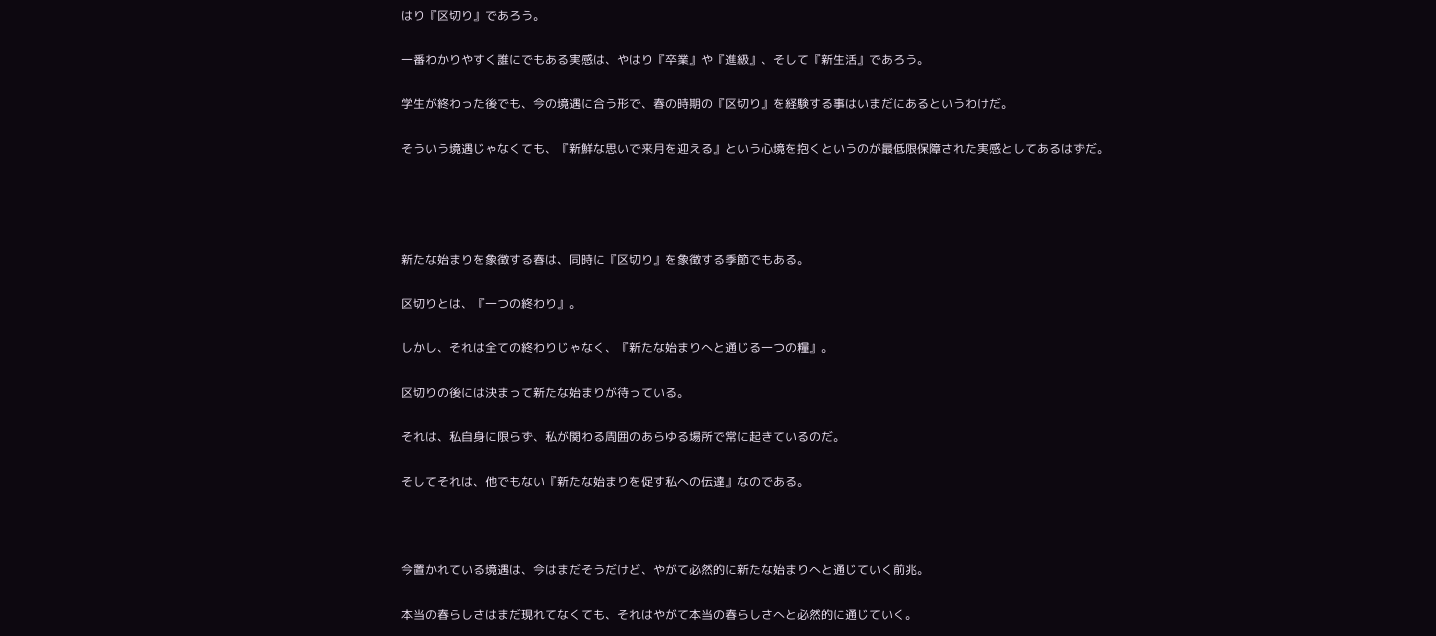はり『区切り』であろう。

一番わかりやすく誰にでもある実感は、やはり『卒業』や『進級』、そして『新生活』であろう。

学生が終わった後でも、今の境遇に合う形で、春の時期の『区切り』を経験する事はいまだにあるというわけだ。

そういう境遇じゃなくても、『新鮮な思いで来月を迎える』という心境を抱くというのが最低限保障された実感としてあるはずだ。




新たな始まりを象徴する春は、同時に『区切り』を象徴する季節でもある。

区切りとは、『一つの終わり』。

しかし、それは全ての終わりじゃなく、『新たな始まりへと通じる一つの糧』。

区切りの後には決まって新たな始まりが待っている。

それは、私自身に限らず、私が関わる周囲のあらゆる場所で常に起きているのだ。

そしてそれは、他でもない『新たな始まりを促す私への伝達』なのである。



今置かれている境遇は、今はまだそうだけど、やがて必然的に新たな始まりへと通じていく前兆。

本当の春らしさはまだ現れてなくても、それはやがて本当の春らしさへと必然的に通じていく。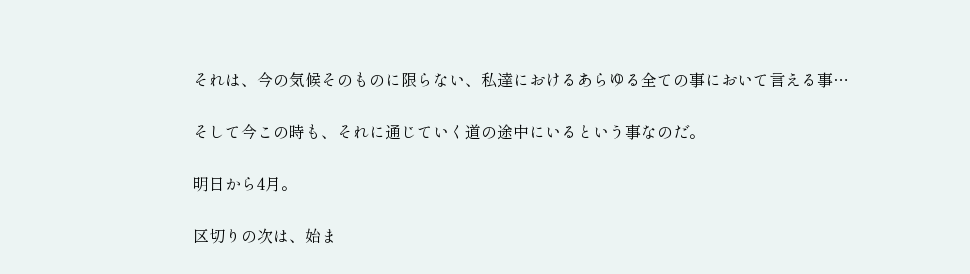それは、今の気候そのものに限らない、私達におけるあらゆる全ての事において言える事…

そして今この時も、それに通じていく道の途中にいるという事なのだ。

明日から4月。

区切りの次は、始ま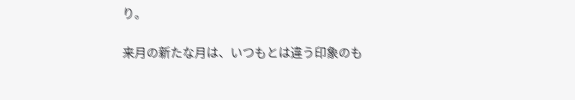り。

来月の新たな月は、いつもとは違う印象のも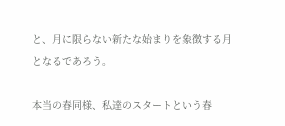と、月に限らない新たな始まりを象徴する月となるであろう。

本当の春同様、私達のスタートという春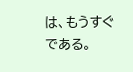は、もうすぐである。